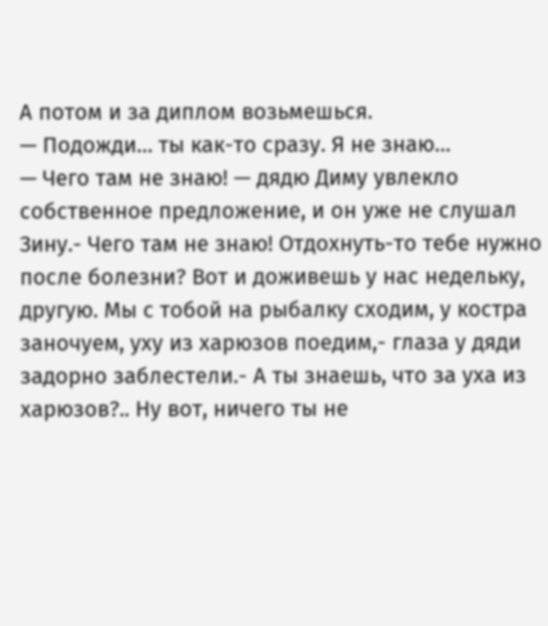А потом и за диплом возьмешься.
— Подожди… ты как-то сразу. Я не знаю…
— Чего там не знаю! — дядю Диму увлекло собственное предложение, и он уже не слушал Зину.- Чего там не знаю! Отдохнуть-то тебе нужно после болезни? Boт и доживешь у нас недельку, другую. Мы с тобой на рыбалку сходим, у костра заночуем, уху из харюзов поедим,- глаза у дяди задорно заблестели.- А ты знаешь, что за уха из харюзов?.. Ну вот, ничего ты не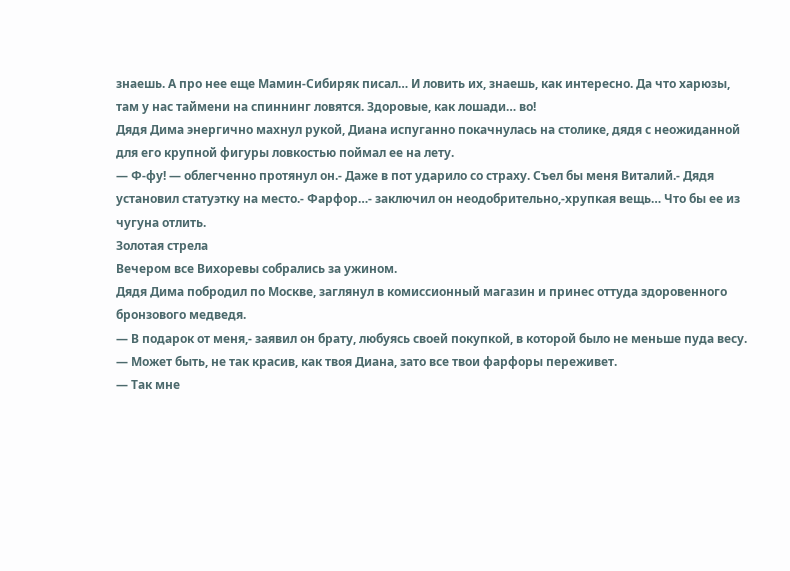знаешь. А про нее еще Мамин-Сибиряк писал… И ловить их, знаешь, как интересно. Да что харюзы, там у нас таймени на спиннинг ловятся. Здоровые, как лошади… во!
Дядя Дима энергично махнул рукой, Диана испуганно покачнулась на столике, дядя с неожиданной для его крупной фигуры ловкостью поймал ее на лету.
— Ф-фу! — облегченно протянул он.- Даже в пот ударило со страху. Съел бы меня Виталий.- Дядя установил статуэтку на место.- Фарфор…- заключил он неодобрительно,-хрупкая вещь… Что бы ее из чугуна отлить.
Золотая стрела
Вечером все Вихоревы собрались за ужином.
Дядя Дима побродил по Москве, заглянул в комиссионный магазин и принес оттуда здоровенного бронзового медведя.
— В подарок от меня,- заявил он брату, любуясь своей покупкой, в которой было не меньше пуда весу. — Может быть, не так красив, как твоя Диана, зато все твои фарфоры переживет.
— Так мне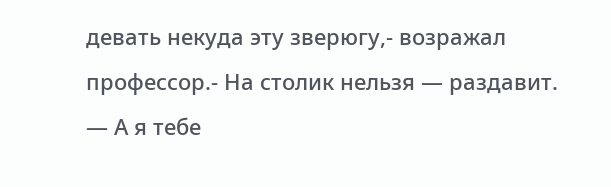девать некуда эту зверюгу,- возражал профессор.- На столик нельзя — раздавит.
— А я тебе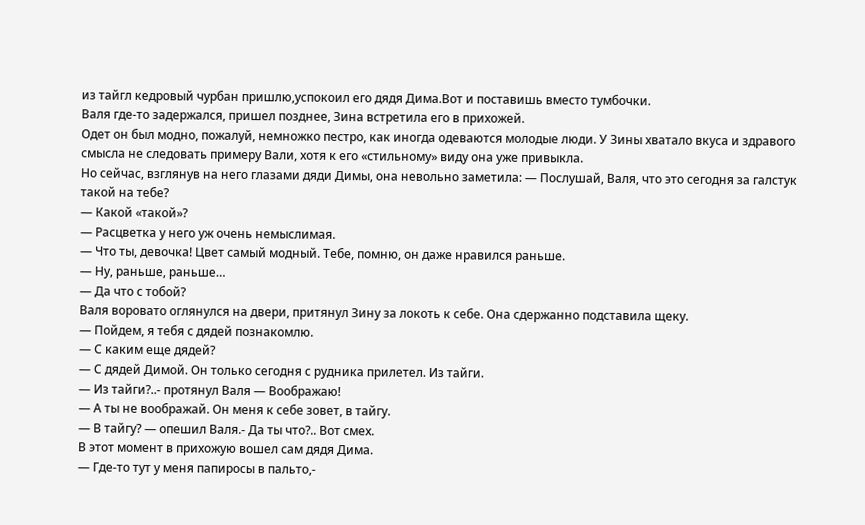из тайгл кедровый чурбан пришлю,успокоил его дядя Дима.Вот и поставишь вместо тумбочки.
Валя где-то задержался, пришел позднее, Зина встретила его в прихожей.
Одет он был модно, пожалуй, немножко пестро, как иногда одеваются молодые люди. У Зины хватало вкуса и здравого смысла не следовать примеру Вали, хотя к его «стильному» виду она уже привыкла.
Но сейчас, взглянув на него глазами дяди Димы, она невольно заметила: — Послушай, Валя, что это сегодня за галстук такой на тебе?
— Какой «такой»?
— Расцветка у него уж очень немыслимая.
— Что ты, девочка! Цвет самый модный. Тебе, помню, он даже нравился раньше.
— Ну, раньше, раньше…
— Да что с тобой?
Валя воровато оглянулся на двери, притянул Зину за локоть к себе. Она сдержанно подставила щеку.
— Пойдем, я тебя с дядей познакомлю.
— С каким еще дядей?
— С дядей Димой. Он только сегодня с рудника прилетел. Из тайги.
— Из тайги?..- протянул Валя — Воображаю!
— А ты не воображай. Он меня к себе зовет, в тайгу.
— В тайгу? — опешил Валя.- Да ты что?.. Вот смех.
В этот момент в прихожую вошел сам дядя Дима.
— Где-то тут у меня папиросы в пальто,-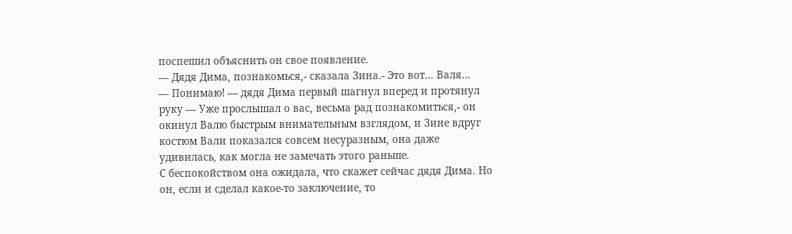поспешил объяснить он свое появление.
— Дядя Дима, познакомься,- сказала Зина.- Это вот… Валя…
— Понимаю! — дядя Дима первый шагнул вперед и протянул руку — Уже прослышал о вас, весьма рад познакомиться,- он окинул Валю быстрым внимательным взглядом, и Зине вдруг костюм Вали показался совсем несуразным, она даже удивилась, как могла не замечать этого раньше.
С беспокойством она ожидала, что скажет сейчас дядя Дима. Но он, если и сделал какое-то заключение, то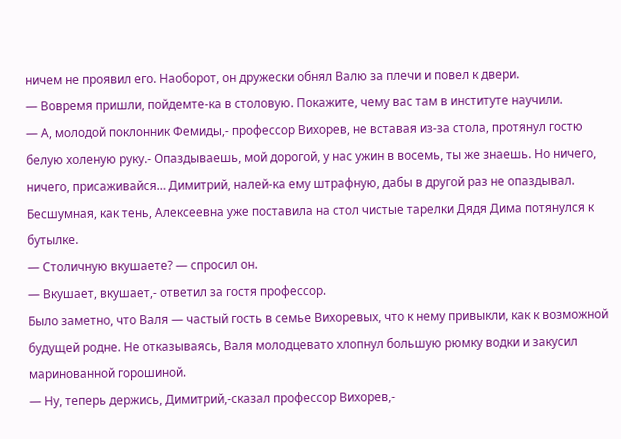ничем не проявил его. Наоборот, он дружески обнял Валю за плечи и повел к двери.
— Вовремя пришли, пойдемте-ка в столовую. Покажите, чему вас там в институте научили.
— А, молодой поклонник Фемиды,- профессор Вихорев, не вставая из-за стола, протянул гостю белую холеную руку.- Опаздываешь, мой дорогой, у нас ужин в восемь, ты же знаешь. Но ничего, ничего, присаживайся… Димитрий, налей-ка ему штрафную, дабы в другой раз не опаздывал.
Бесшумная, как тень, Алексеевна уже поставила на стол чистые тарелки Дядя Дима потянулся к бутылке.
— Столичную вкушаете? — спросил он.
— Вкушает, вкушает,- ответил за гостя профессор.
Было заметно, что Валя — частый гость в семье Вихоревых, что к нему привыкли, как к возможной будущей родне. Не отказываясь, Валя молодцевато хлопнул большую рюмку водки и закусил маринованной горошиной.
— Ну, теперь держись, Димитрий,-сказал профессор Вихорев,-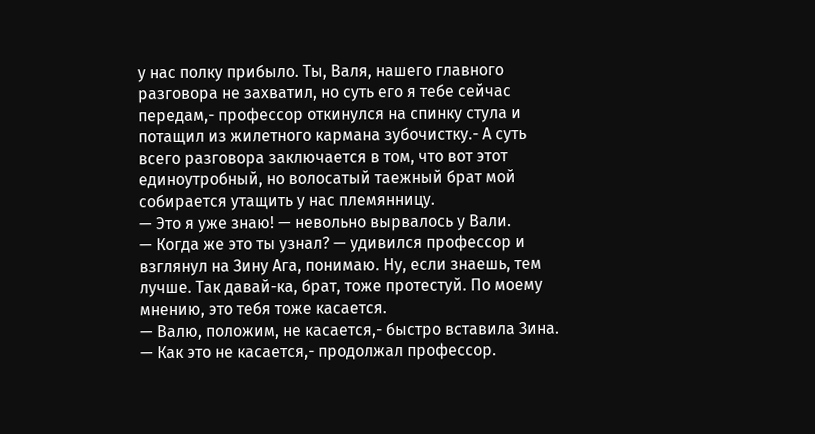у нас полку прибыло. Ты, Валя, нашего главного разговора не захватил, но суть его я тебе сейчас передам,- профессор откинулся на спинку стула и потащил из жилетного кармана зубочистку.- А суть всего разговора заключается в том, что вот этот единоутробный, но волосатый таежный брат мой собирается утащить у нас племянницу.
— Это я уже знаю! — невольно вырвалось у Вали.
— Когда же это ты узнал? — удивился профессор и взглянул на Зину Ага, понимаю. Ну, если знаешь, тем лучше. Так давай-ка, брат, тоже протестуй. По моему мнению, это тебя тоже касается.
— Валю, положим, не касается,- быстро вставила Зина.
— Как это не касается,- продолжал профессор.